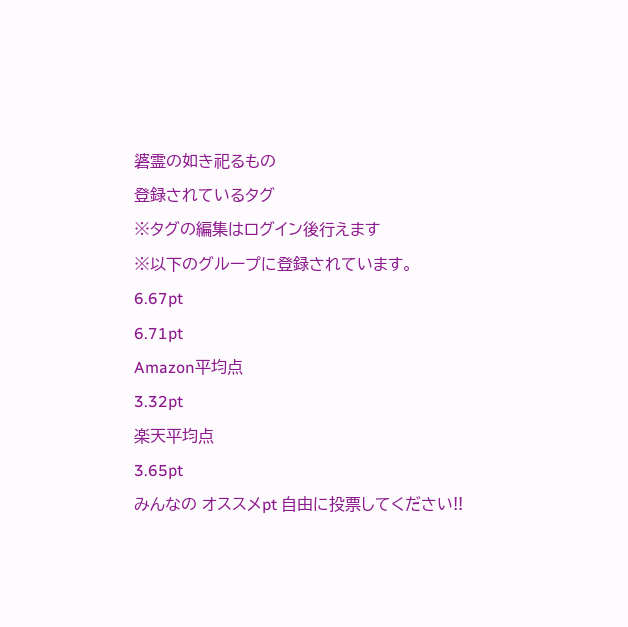碆霊の如き祀るもの
登録されているタグ
※タグの編集はログイン後行えます
※以下のグループに登録されています。
6.67pt
6.71pt
Amazon平均点
3.32pt
楽天平均点
3.65pt
みんなの オススメpt 自由に投票してください!!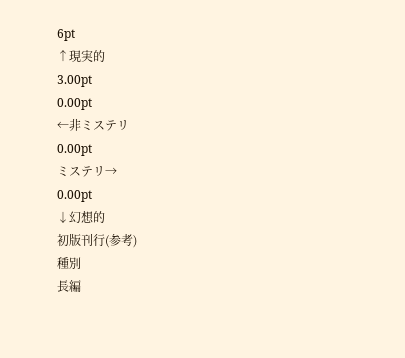6pt
↑現実的
3.00pt
0.00pt
←非ミステリ
0.00pt
ミステリ→
0.00pt
↓幻想的
初版刊行(参考)
種別
長編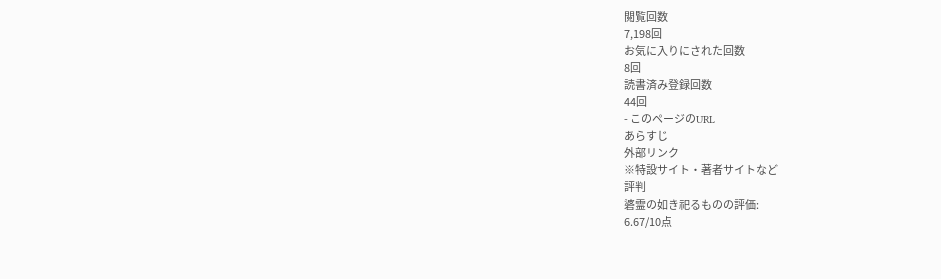閲覧回数
7,198回
お気に入りにされた回数
8回
読書済み登録回数
44回
- このページのURL
あらすじ
外部リンク
※特設サイト・著者サイトなど
評判
碆霊の如き祀るものの評価:
6.67/10点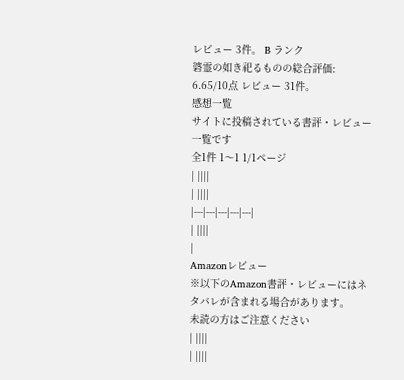レビュー 3件。 B ランク
碆霊の如き祀るものの総合評価:
6.65/10点 レビュー 31件。
感想一覧
サイトに投稿されている書評・レビュー一覧です
全1件 1〜1 1/1ページ
| ||||
| ||||
|---|---|---|---|---|
| ||||
|
Amazonレビュー
※以下のAmazon書評・レビューにはネタバレが含まれる場合があります。
未読の方はご注意ください
| ||||
| ||||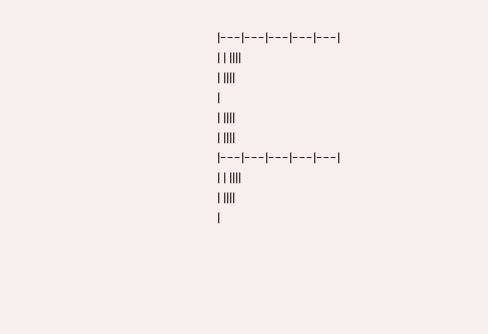|---|---|---|---|---|
| | ||||
| ||||
|
| ||||
| ||||
|---|---|---|---|---|
| | ||||
| ||||
|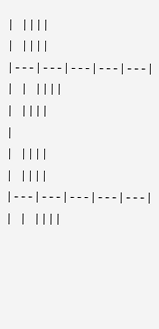| ||||
| ||||
|---|---|---|---|---|
| | ||||
| ||||
|
| ||||
| ||||
|---|---|---|---|---|
| | ||||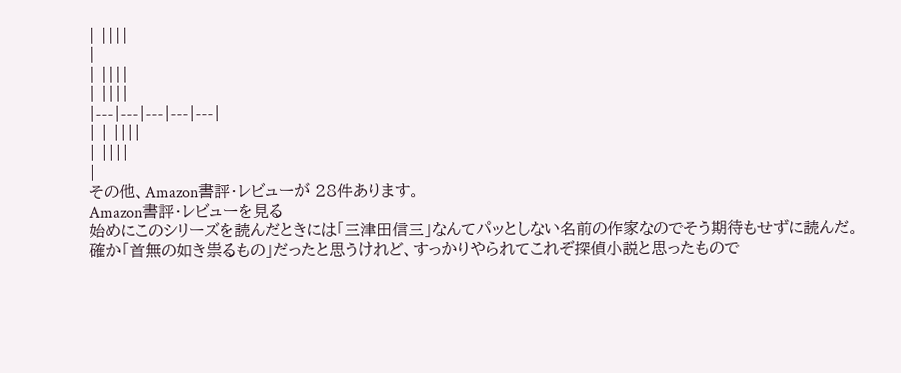| ||||
|
| ||||
| ||||
|---|---|---|---|---|
| | ||||
| ||||
|
その他、Amazon書評・レビューが 28件あります。
Amazon書評・レビューを見る
始めにこのシリーズを読んだときには「三津田信三」なんてパッとしない名前の作家なのでそう期待もせずに読んだ。
確か「首無の如き祟るもの」だったと思うけれど、すっかりやられてこれぞ探偵小説と思ったもので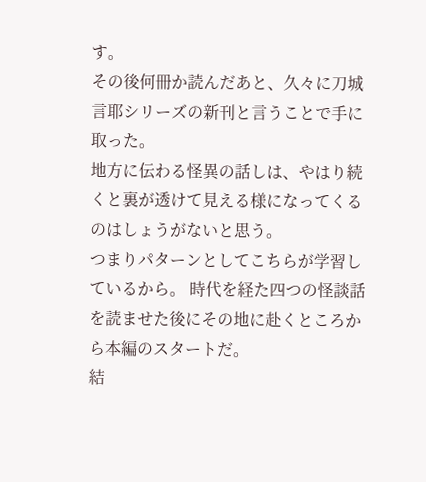す。
その後何冊か読んだあと、久々に刀城言耶シリーズの新刊と言うことで手に取った。
地方に伝わる怪異の話しは、やはり続くと裏が透けて見える様になってくるのはしょうがないと思う。
つまりパターンとしてこちらが学習しているから。 時代を経た四つの怪談話を読ませた後にその地に赴くところから本編のスタートだ。
結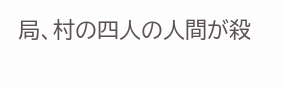局、村の四人の人間が殺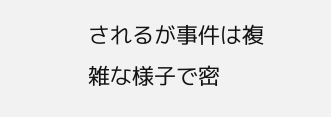されるが事件は複雑な様子で密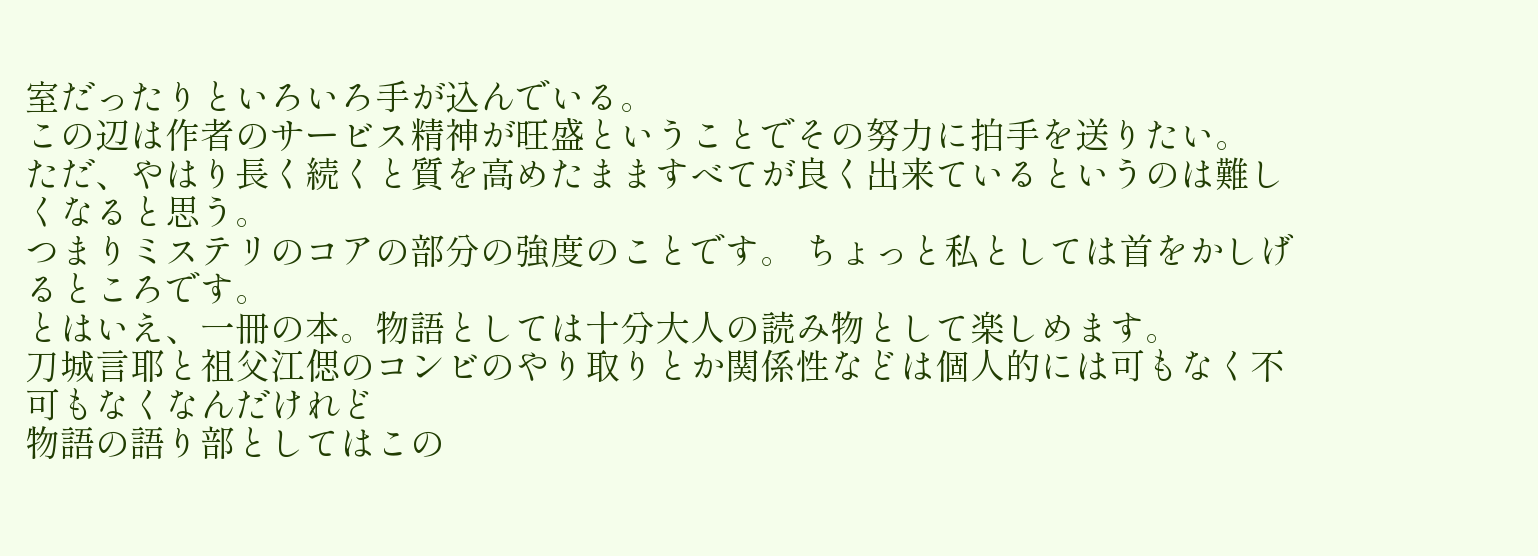室だったりといろいろ手が込んでいる。
この辺は作者のサービス精神が旺盛ということでその努力に拍手を送りたい。
ただ、やはり長く続くと質を高めたまますべてが良く出来ているというのは難しくなると思う。
つまりミステリのコアの部分の強度のことです。 ちょっと私としては首をかしげるところです。
とはいえ、一冊の本。物語としては十分大人の読み物として楽しめます。
刀城言耶と祖父江偲のコンビのやり取りとか関係性などは個人的には可もなく不可もなくなんだけれど
物語の語り部としてはこの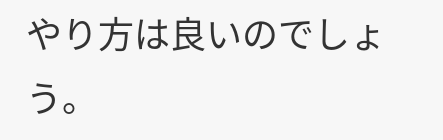やり方は良いのでしょう。